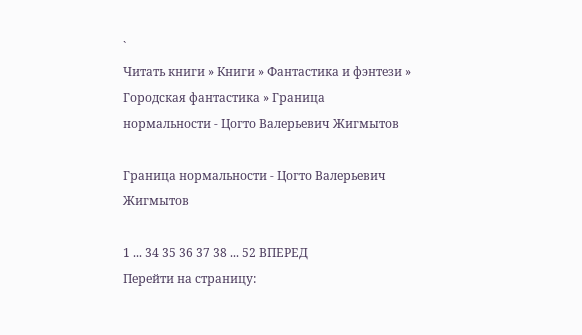`
Читать книги » Книги » Фантастика и фэнтези » Городская фантастика » Граница нормальности - Цогто Валерьевич Жигмытов

Граница нормальности - Цогто Валерьевич Жигмытов

1 ... 34 35 36 37 38 ... 52 ВПЕРЕД
Перейти на страницу: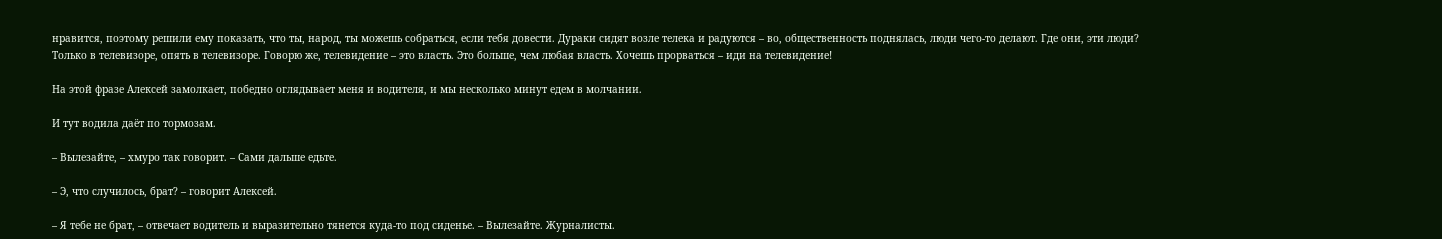нравится, поэтому решили ему показать, что ты, народ, ты можешь собраться, если тебя довести. Дураки сидят возле телека и радуются – во, общественность поднялась, люди чего-то делают. Где они, эти люди? Только в телевизоре, опять в телевизоре. Говорю же, телевидение – это власть. Это больше, чем любая власть. Хочешь прорваться – иди на телевидение!

На этой фразе Алексей замолкает, победно оглядывает меня и водителя, и мы несколько минут едем в молчании.

И тут водила даёт по тормозам.

– Вылезайте, – хмуро так говорит. – Сами дальше едьте.

– Э, что случилось, брат? – говорит Алексей.

– Я тебе не брат, – отвечает водитель и выразительно тянется куда-то под сиденье. – Вылезайте. Журналисты.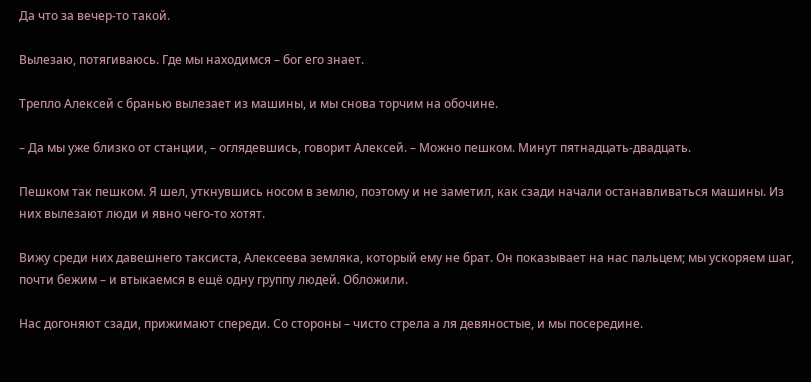Да что за вечер-то такой.

Вылезаю, потягиваюсь. Где мы находимся – бог его знает.

Трепло Алексей с бранью вылезает из машины, и мы снова торчим на обочине.

– Да мы уже близко от станции, – оглядевшись, говорит Алексей. – Можно пешком. Минут пятнадцать-двадцать.

Пешком так пешком. Я шел, уткнувшись носом в землю, поэтому и не заметил, как сзади начали останавливаться машины. Из них вылезают люди и явно чего-то хотят.

Вижу среди них давешнего таксиста, Алексеева земляка, который ему не брат. Он показывает на нас пальцем; мы ускоряем шаг, почти бежим – и втыкаемся в ещё одну группу людей. Обложили.

Нас догоняют сзади, прижимают спереди. Со стороны – чисто стрела а ля девяностые, и мы посередине.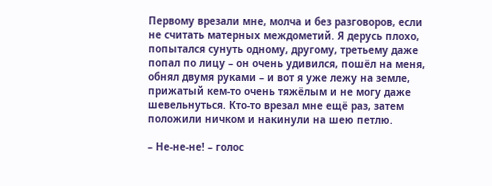Первому врезали мне, молча и без разговоров, если не считать матерных междометий. Я дерусь плохо, попытался сунуть одному, другому, третьему даже попал по лицу – он очень удивился, пошёл на меня, обнял двумя руками – и вот я уже лежу на земле, прижатый кем-то очень тяжёлым и не могу даже шевельнуться. Кто-то врезал мне ещё раз, затем положили ничком и накинули на шею петлю.

– Не-не-не! – голос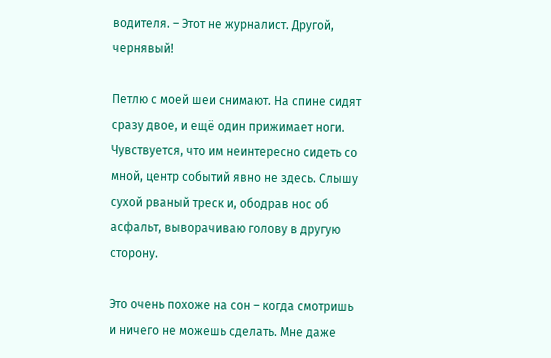водителя. – Этот не журналист. Другой, чернявый!

Петлю с моей шеи снимают. На спине сидят сразу двое, и ещё один прижимает ноги. Чувствуется, что им неинтересно сидеть со мной, центр событий явно не здесь. Слышу сухой рваный треск и, ободрав нос об асфальт, выворачиваю голову в другую сторону.

Это очень похоже на сон – когда смотришь и ничего не можешь сделать. Мне даже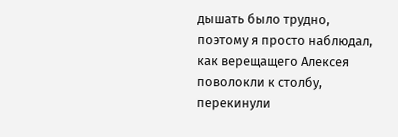дышать было трудно, поэтому я просто наблюдал, как верещащего Алексея поволокли к столбу, перекинули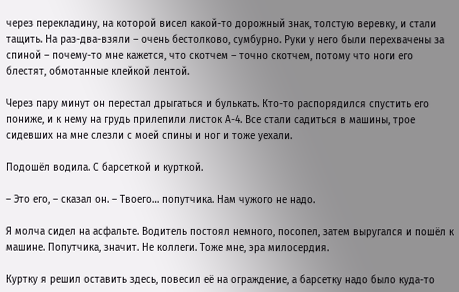через перекладину, на которой висел какой-то дорожный знак, толстую веревку, и стали тащить. На раз-два-взяли – очень бестолково, сумбурно. Руки у него были перехвачены за спиной – почему-то мне кажется, что скотчем – точно скотчем, потому что ноги его блестят, обмотанные клейкой лентой.

Через пару минут он перестал дрыгаться и булькать. Кто-то распорядился спустить его пониже, и к нему на грудь прилепили листок А-4. Все стали садиться в машины, трое сидевших на мне слезли с моей спины и ног и тоже уехали.

Подошёл водила. С барсеткой и курткой.

– Это его, – сказал он. – Твоего… попутчика. Нам чужого не надо.

Я молча сидел на асфальте. Водитель постоял немного, посопел, затем выругался и пошёл к машине. Попутчика, значит. Не коллеги. Тоже мне, эра милосердия.

Куртку я решил оставить здесь, повесил её на ограждение, а барсетку надо было куда-то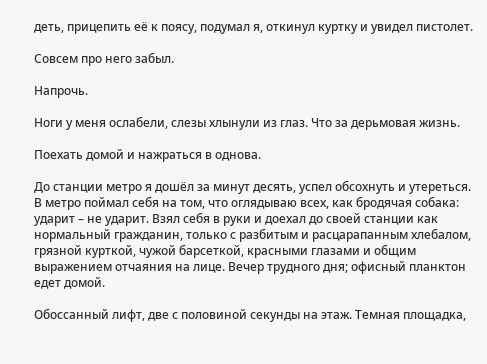деть, прицепить её к поясу, подумал я, откинул куртку и увидел пистолет.

Совсем про него забыл.

Напрочь.

Ноги у меня ослабели, слезы хлынули из глаз. Что за дерьмовая жизнь.

Поехать домой и нажраться в однова.

До станции метро я дошёл за минут десять, успел обсохнуть и утереться. В метро поймал себя на том, что оглядываю всех, как бродячая собака: ударит – не ударит. Взял себя в руки и доехал до своей станции как нормальный гражданин, только с разбитым и расцарапанным хлебалом, грязной курткой, чужой барсеткой, красными глазами и общим выражением отчаяния на лице. Вечер трудного дня; офисный планктон едет домой.

Обоссанный лифт, две с половиной секунды на этаж. Темная площадка,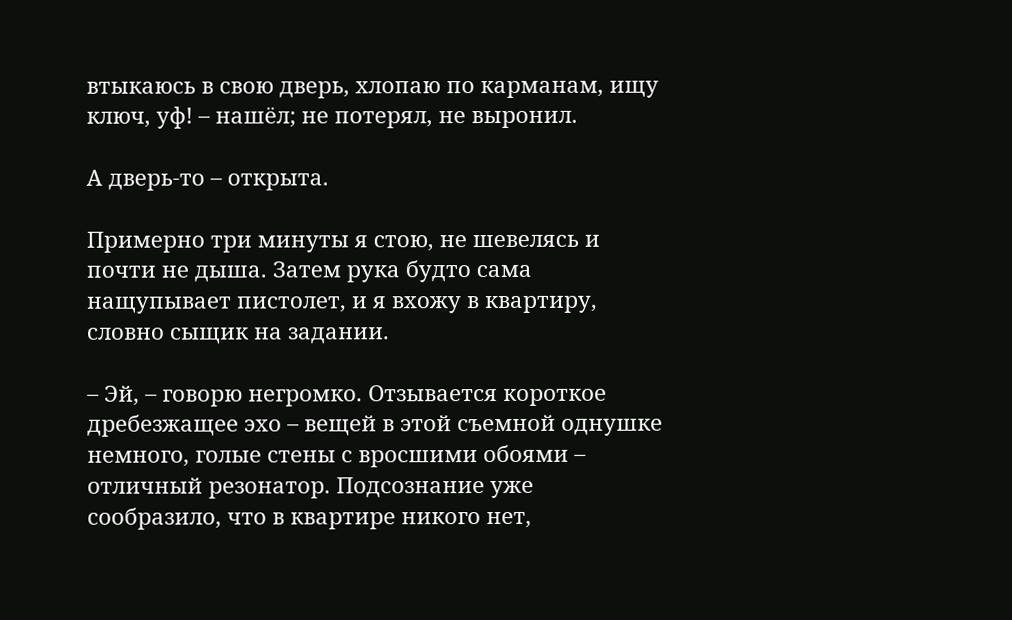втыкаюсь в свою дверь, хлопаю по карманам, ищу ключ, уф! – нашёл; не потерял, не выронил.

А дверь-то – открыта.

Примерно три минуты я стою, не шевелясь и почти не дыша. Затем рука будто сама нащупывает пистолет, и я вхожу в квартиру, словно сыщик на задании.

– Эй, – говорю негромко. Отзывается короткое дребезжащее эхо – вещей в этой съемной однушке немного, голые стены с вросшими обоями – отличный резонатор. Подсознание уже сообразило, что в квартире никого нет,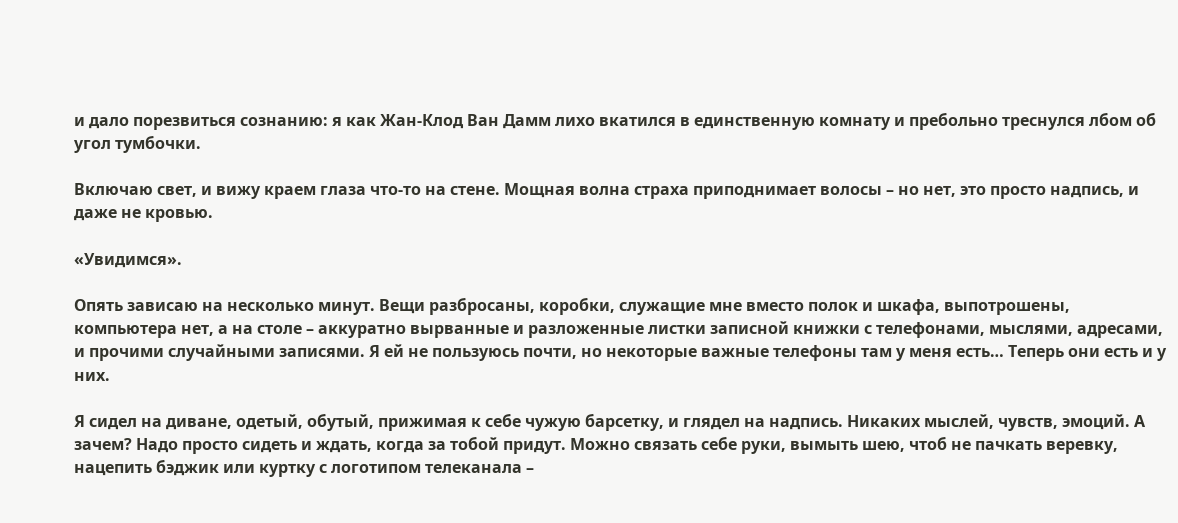и дало порезвиться сознанию: я как Жан-Клод Ван Дамм лихо вкатился в единственную комнату и пребольно треснулся лбом об угол тумбочки.

Включаю свет, и вижу краем глаза что-то на стене. Мощная волна страха приподнимает волосы – но нет, это просто надпись, и даже не кровью.

«Увидимся».

Опять зависаю на несколько минут. Вещи разбросаны, коробки, служащие мне вместо полок и шкафа, выпотрошены, компьютера нет, а на столе – аккуратно вырванные и разложенные листки записной книжки с телефонами, мыслями, адресами, и прочими случайными записями. Я ей не пользуюсь почти, но некоторые важные телефоны там у меня есть… Теперь они есть и у них.

Я сидел на диване, одетый, обутый, прижимая к себе чужую барсетку, и глядел на надпись. Никаких мыслей, чувств, эмоций. А зачем? Надо просто сидеть и ждать, когда за тобой придут. Можно связать себе руки, вымыть шею, чтоб не пачкать веревку, нацепить бэджик или куртку с логотипом телеканала –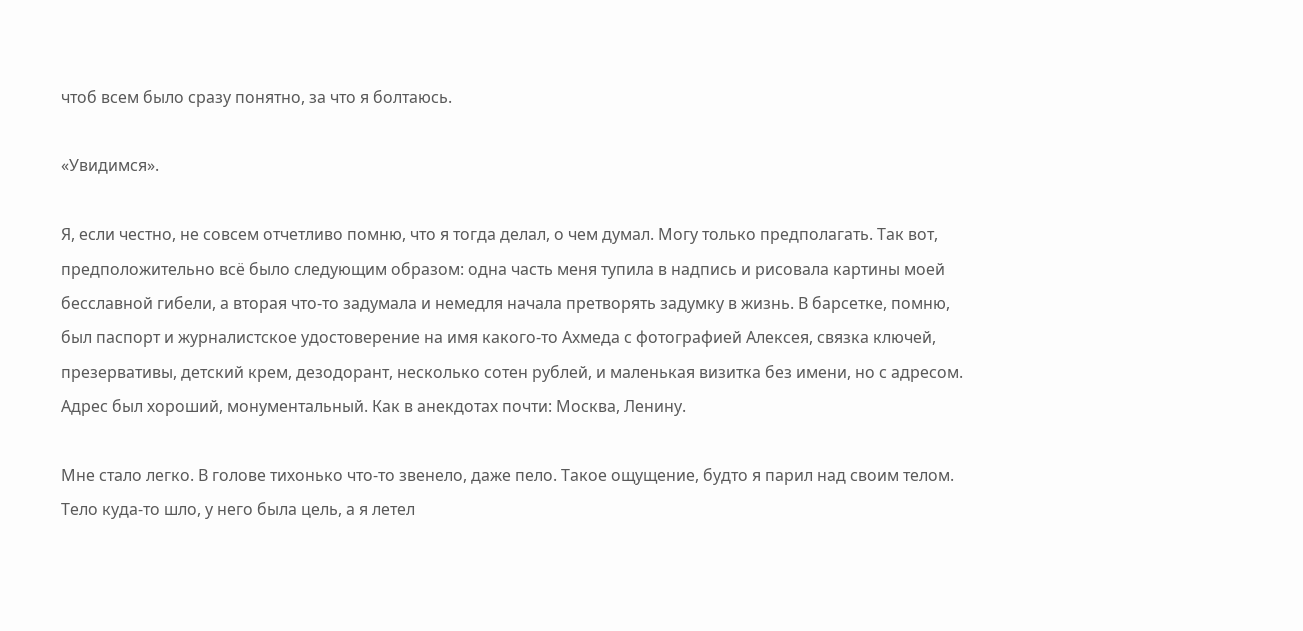чтоб всем было сразу понятно, за что я болтаюсь.

«Увидимся».

Я, если честно, не совсем отчетливо помню, что я тогда делал, о чем думал. Могу только предполагать. Так вот, предположительно всё было следующим образом: одна часть меня тупила в надпись и рисовала картины моей бесславной гибели, а вторая что-то задумала и немедля начала претворять задумку в жизнь. В барсетке, помню, был паспорт и журналистское удостоверение на имя какого-то Ахмеда с фотографией Алексея, связка ключей, презервативы, детский крем, дезодорант, несколько сотен рублей, и маленькая визитка без имени, но с адресом. Адрес был хороший, монументальный. Как в анекдотах почти: Москва, Ленину.

Мне стало легко. В голове тихонько что-то звенело, даже пело. Такое ощущение, будто я парил над своим телом. Тело куда-то шло, у него была цель, а я летел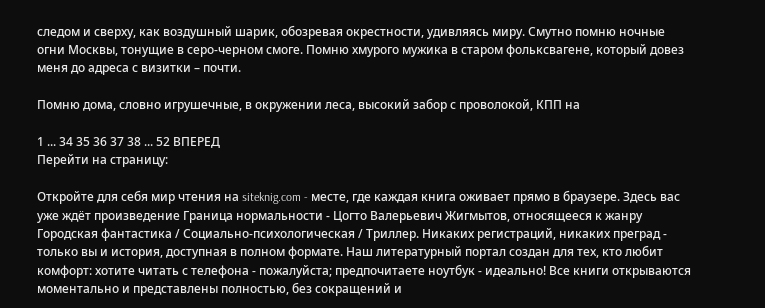следом и сверху, как воздушный шарик, обозревая окрестности, удивляясь миру. Смутно помню ночные огни Москвы, тонущие в серо-черном смоге. Помню хмурого мужика в старом фольксвагене, который довез меня до адреса с визитки – почти.

Помню дома, словно игрушечные, в окружении леса, высокий забор с проволокой, КПП на

1 ... 34 35 36 37 38 ... 52 ВПЕРЕД
Перейти на страницу:

Откройте для себя мир чтения на siteknig.com - месте, где каждая книга оживает прямо в браузере. Здесь вас уже ждёт произведение Граница нормальности - Цогто Валерьевич Жигмытов, относящееся к жанру Городская фантастика / Социально-психологическая / Триллер. Никаких регистраций, никаких преград - только вы и история, доступная в полном формате. Наш литературный портал создан для тех, кто любит комфорт: хотите читать с телефона - пожалуйста; предпочитаете ноутбук - идеально! Все книги открываются моментально и представлены полностью, без сокращений и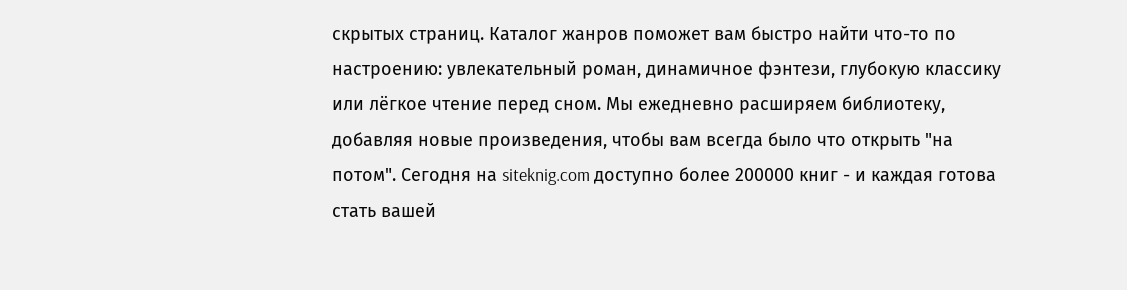скрытых страниц. Каталог жанров поможет вам быстро найти что-то по настроению: увлекательный роман, динамичное фэнтези, глубокую классику или лёгкое чтение перед сном. Мы ежедневно расширяем библиотеку, добавляя новые произведения, чтобы вам всегда было что открыть "на потом". Сегодня на siteknig.com доступно более 200000 книг - и каждая готова стать вашей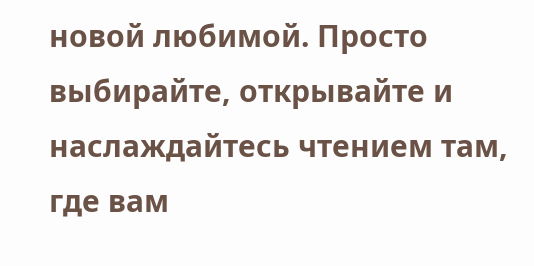новой любимой. Просто выбирайте, открывайте и наслаждайтесь чтением там, где вам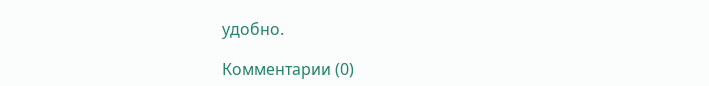удобно.

Комментарии (0)